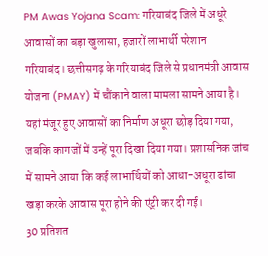PM Awas Yojana Scam: गरियाबंद जिले में अधूरे आवासों का बड़ा खुलासा, हजारों लाभार्थी परेशान
गरियाबंद। छत्तीसगढ़ के गरियाबंद जिले से प्रधानमंत्री आवास योजना (PMAY) में चौंकाने वाला मामला सामने आया है। यहां मंजूर हुए आवासों का निर्माण अधूरा छोड़ दिया गया, जबकि कागजों में उन्हें पूरा दिखा दिया गया। प्रशासनिक जांच में सामने आया कि कई लाभार्थियों को आधा-अधूरा ढांचा खड़ा करके आवास पूरा होने की एंट्री कर दी गई।
30 प्रतिशत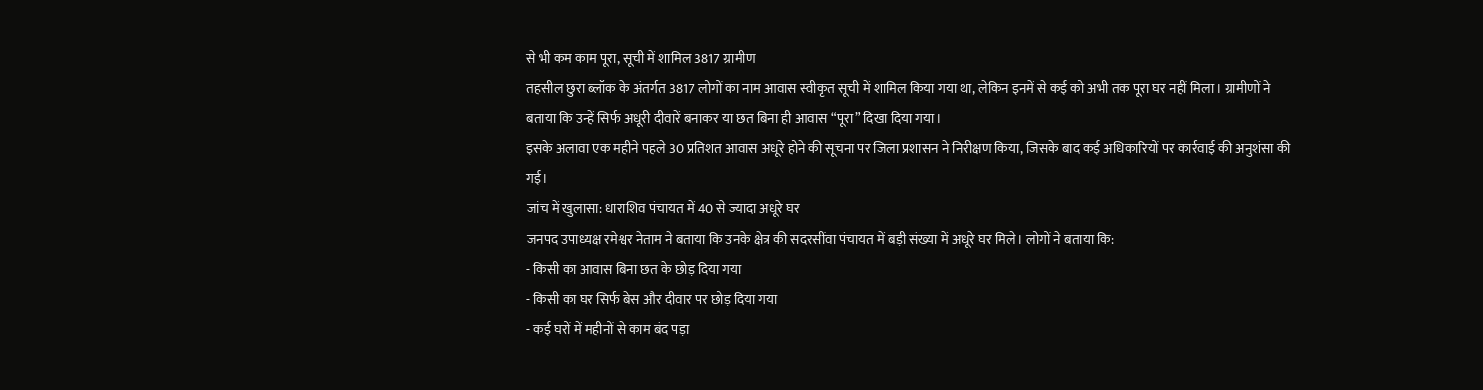से भी कम काम पूरा, सूची में शामिल 3817 ग्रामीण
तहसील छुरा ब्लॉक के अंतर्गत 3817 लोगों का नाम आवास स्वीकृत सूची में शामिल किया गया था, लेकिन इनमें से कई को अभी तक पूरा घर नहीं मिला। ग्रामीणों ने बताया कि उन्हें सिर्फ अधूरी दीवारें बनाकर या छत बिना ही आवास “पूरा” दिखा दिया गया।
इसके अलावा एक महीने पहले 30 प्रतिशत आवास अधूरे होने की सूचना पर जिला प्रशासन ने निरीक्षण किया, जिसके बाद कई अधिकारियों पर कार्रवाई की अनुशंसा की गई।
जांच में खुलासा: धाराशिव पंचायत में 40 से ज्यादा अधूरे घर
जनपद उपाध्यक्ष रमेश्वर नेताम ने बताया कि उनके क्षेत्र की सदरसींवा पंचायत में बड़ी संख्या में अधूरे घर मिले। लोगों ने बताया कि:
- किसी का आवास बिना छत के छोड़ दिया गया
- किसी का घर सिर्फ बेस और दीवार पर छोड़ दिया गया
- कई घरों में महीनों से काम बंद पड़ा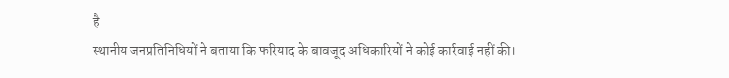है
स्थानीय जनप्रतिनिधियों ने बताया कि फरियाद के बावजूद अधिकारियों ने कोई कार्रवाई नहीं की।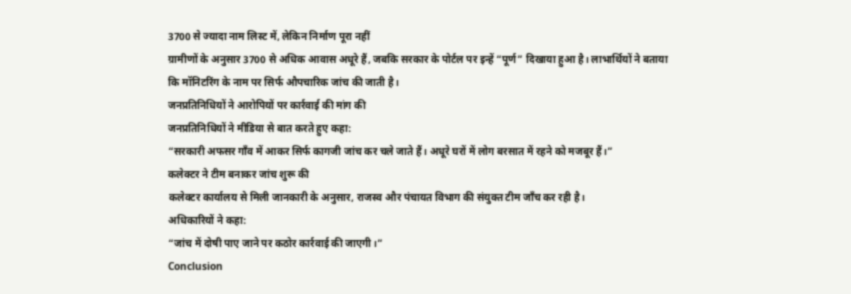3700 से ज्यादा नाम लिस्ट में, लेकिन निर्माण पूरा नहीं
ग्रामीणों के अनुसार 3700 से अधिक आवास अधूरे हैं, जबकि सरकार के पोर्टल पर इन्हें “पूर्ण” दिखाया हुआ है। लाभार्थियों ने बताया कि मॉनिटरिंग के नाम पर सिर्फ औपचारिक जांच की जाती है।
जनप्रतिनिधियों ने आरोपियों पर कार्रवाई की मांग की
जनप्रतिनिधियों ने मीडिया से बात करते हुए कहा:
“सरकारी अफसर गाँव में आकर सिर्फ कागजी जांच कर चले जाते हैं। अधूरे घरों में लोग बरसात में रहने को मजबूर हैं।”
कलेक्टर ने टीम बनाकर जांच शुरू की
कलेक्टर कार्यालय से मिली जानकारी के अनुसार, राजस्व और पंचायत विभाग की संयुक्त टीम जाँच कर रही है।
अधिकारियों ने कहा:
“जांच में दोषी पाए जाने पर कठोर कार्रवाई की जाएगी।”
Conclusion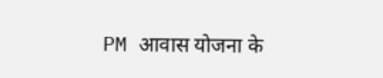PM आवास योजना के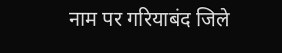नाम पर गरियाबंद जिले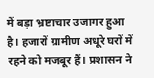में बड़ा भ्रष्टाचार उजागर हुआ है। हजारों ग्रामीण अधूरे घरों में रहने को मजबूर हैं। प्रशासन ने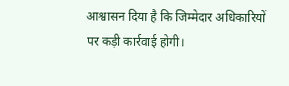आश्वासन दिया है कि जिम्मेदार अधिकारियों पर कड़ी कार्रवाई होगी।